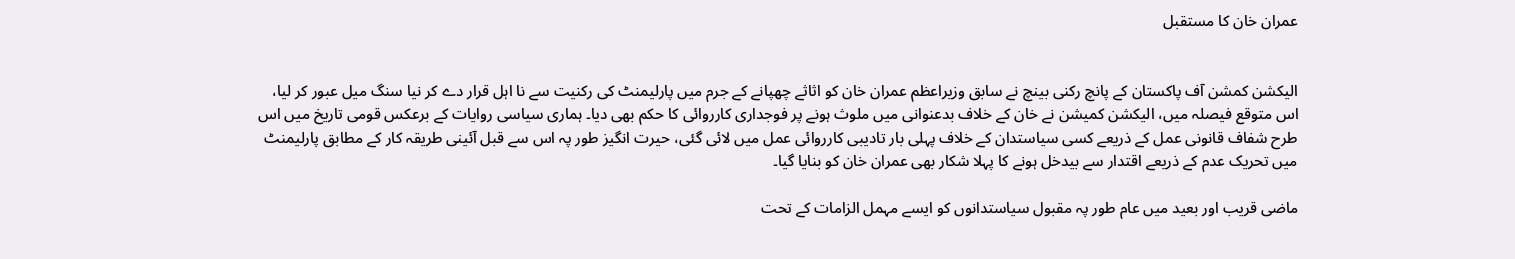عمران خان کا مستقبل


الیکشن کمشن آف پاکستان کے پانچ رکنی بینچ نے سابق وزیراعظم عمران خان کو اثاثے چھپانے کے جرم میں پارلیمنٹ کی رکنیت سے نا اہل قرار دے کر نیا سنگ میل عبور کر لیا، اس متوقع فیصلہ میں، الیکشن کمیشن نے خان کے خلاف بدعنوانی میں ملوث ہونے پر فوجداری کارروائی کا حکم بھی دیا۔ ہماری سیاسی روایات کے برعکس قومی تاریخ میں اس طرح شفاف قانونی عمل کے ذریعے کسی سیاستدان کے خلاف پہلی بار تادیبی کارروائی عمل میں لائی گئی، حیرت انگیز طور پہ اس سے قبل آئینی طریقہ کار کے مطابق پارلیمنٹ میں تحریک عدم کے ذریعے اقتدار سے بیدخل ہونے کا پہلا شکار بھی عمران خان کو بنایا گیا۔

ماضی قریب اور بعید میں عام طور پہ مقبول سیاستدانوں کو ایسے مہمل الزامات کے تحت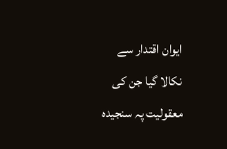ایوان اقتدار سے نکالا گیا جن کی معقولیت پہ سنجیدہ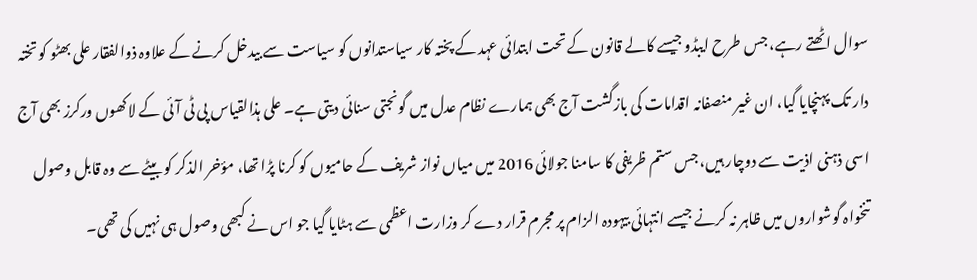سوال اٹھتے رہے، جس طرح ایبڈو جیسے کالے قانون کے تحت ابتدائی عہد کے پختہ کار سیاستدانوں کو سیاست سے بیدخل کرنے کے علاوہ ذوالفقار علی بھٹو کو تختہ دار تک پہنچایا گیا، ان غیر منصفانہ اقدامات کی بازگشت آج بھی ہمارے نظام عدل میں گونجتی سنائی دیتی ہے۔ علی ہذالقیاس پی ٹی آئی کے لاکھوں ورکرز بھی آج اسی ذہنی اذیت سے دوچار ہیں، جس ستم ظریفی کا سامنا جولائی 2016 میں میاں نواز شریف کے حامیوں کو کرنا پڑا تھا، مؤخر الذکر کو بیٹے سے وہ قابل وصول تنخواہ گوشواروں میں ظاہر نہ کرنے جیسے انتہائی بیہودہ الزام پر مجرم قرار دے کر وزارت اعظمی سے ہٹایا گیا جو اس نے کبھی وصول ہی نہیں کی تھی۔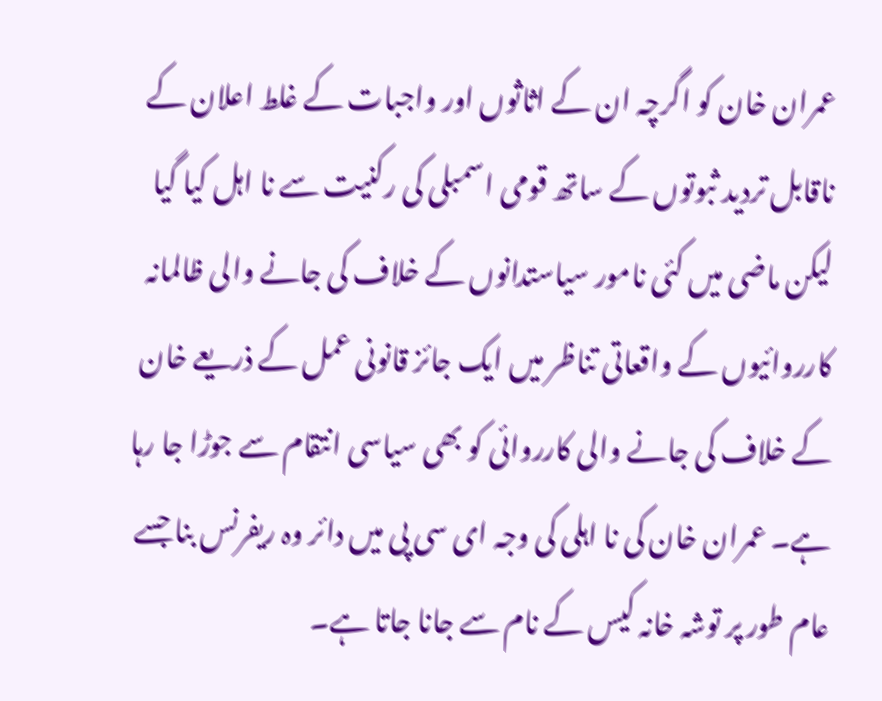عمران خان کو اگرچہ ان کے اثاثوں اور واجبات کے غلط اعلان کے ناقابل تردید ثبوتوں کے ساتھ قومی اسمبلی کی رکنیت سے نا اہل کیا گیا لیکن ماضی میں کئی نامور سیاستدانوں کے خلاف کی جانے والی ظالمانہ کارروائیوں کے واقعاتی تناظر میں ایک جائز قانونی عمل کے ذریعے خان کے خلاف کی جانے والی کارروائی کو بھی سیاسی انتقام سے جوڑا جا رہا ہے۔ عمران خان کی نا اہلی کی وجہ ای سی پی میں دائر وہ ریفرنس بنا جسے عام طور پر توشہ خانہ کیس کے نام سے جانا جاتا ہے۔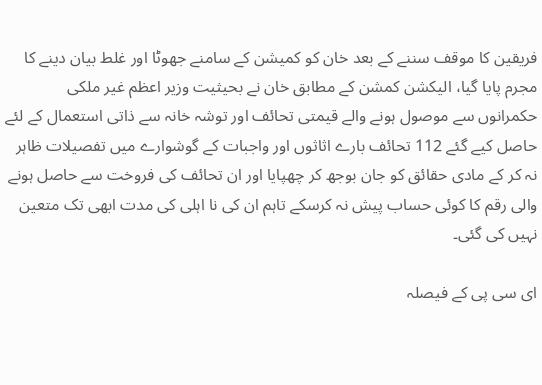فریقین کا موقف سننے کے بعد خان کو کمیشن کے سامنے جھوٹا اور غلط بیان دینے کا مجرم پایا گیا، الیکشن کمشن کے مطابق خان نے بحیثیت وزیر اعظم غیر ملکی حکمرانوں سے موصول ہونے والے قیمتی تحائف اور توشہ خانہ سے ذاتی استعمال کے لئے حاصل کیے گئے 112 تحائف بارے اثاثوں اور واجبات کے گوشوارے میں تفصیلات ظاہر نہ کر کے مادی حقائق کو جان بوجھ کر چھپایا اور ان تحائف کی فروخت سے حاصل ہونے والی رقم کا کوئی حساب پیش نہ کرسکے تاہم ان کی نا اہلی کی مدت ابھی تک متعین نہیں کی گئی۔

ای سی پی کے فیصلہ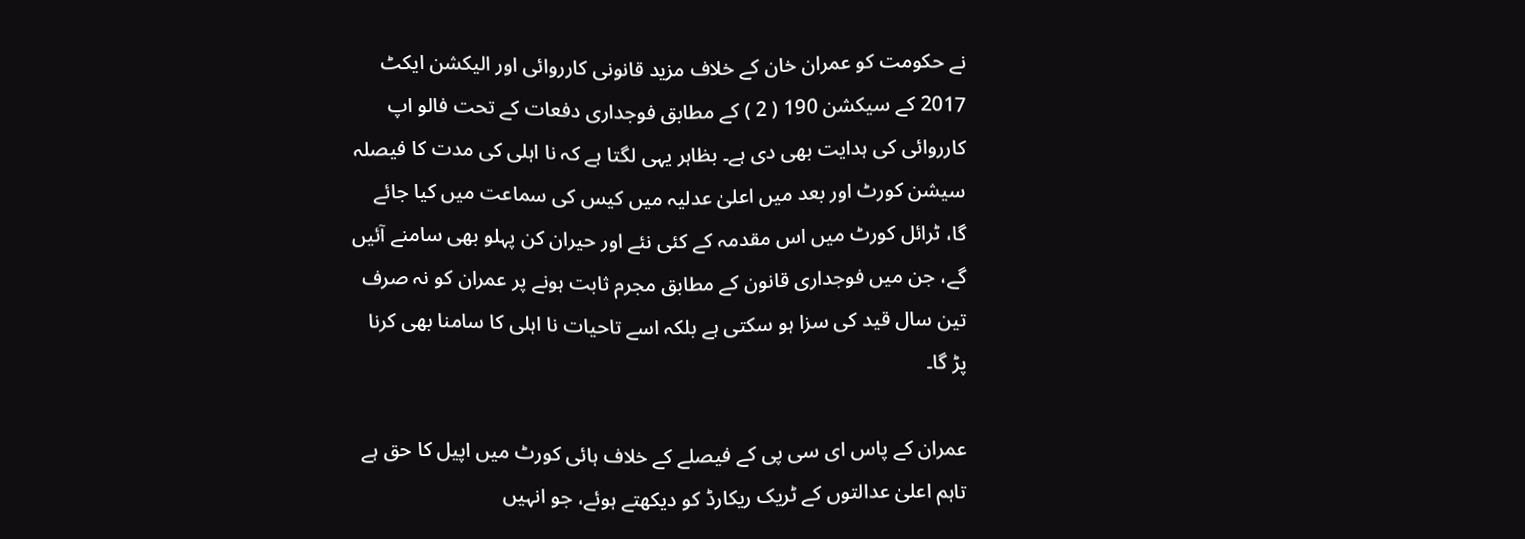نے حکومت کو عمران خان کے خلاف مزید قانونی کارروائی اور الیکشن ایکٹ 2017 کے سیکشن 190 ( 2 ) کے مطابق فوجداری دفعات کے تحت فالو اپ کارروائی کی ہدایت بھی دی ہے۔ بظاہر یہی لگتا ہے کہ نا اہلی کی مدت کا فیصلہ سیشن کورٹ اور بعد میں اعلیٰ عدلیہ میں کیس کی سماعت میں کیا جائے گا، ٹرائل کورٹ میں اس مقدمہ کے کئی نئے اور حیران کن پہلو بھی سامنے آئیں گے، جن میں فوجداری قانون کے مطابق مجرم ثابت ہونے پر عمران کو نہ صرف تین سال قید کی سزا ہو سکتی ہے بلکہ اسے تاحیات نا اہلی کا سامنا بھی کرنا پڑ گا۔

عمران کے پاس ای سی پی کے فیصلے کے خلاف ہائی کورٹ میں اپیل کا حق ہے تاہم اعلیٰ عدالتوں کے ٹریک ریکارڈ کو دیکھتے ہوئے، جو انہیں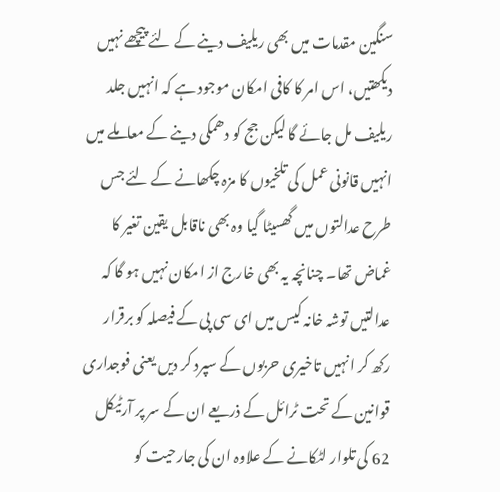سنگین مقدمات میں بھی ریلیف دینے کے لئے پیچھے نہیں دیکھتیں، اس امر کا کافی امکان موجود ہے کہ انہیں جلد ریلیف مل جائے گا لیکن جج کو دھمکی دینے کے معاملے میں انہیں قانونی عمل کی تلخیوں کا مزہ چکھانے کے لئے جس طرح عدالتوں میں گھسیٹا گیا وہ بھی ناقابل یقین تغیر کا غماض تھا۔ چنانچہ یہ بھی خارج از امکان نہیں ہو گا کہ عدالتیں توشہ خانہ کیس میں ای سی پی کے فیصلہ کو برقرار رکھ کر انہیں تاخیری حربوں کے سپرد کر دیں یعنی فوجداری قوانین کے تحت ٹرائل کے ذریعے ان کے سر پر آرٹیکل 62 کی تلوار لٹکانے کے علاوہ ان کی جارحیت کو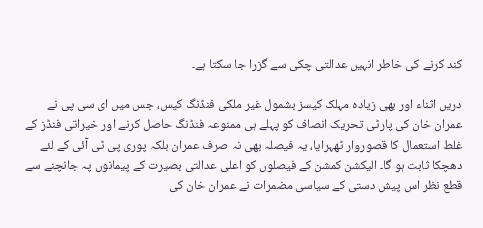کند کرنے کی خاطر انہیں عدالتی چکی سے گزرا جا سکتا ہے۔

دریں اثناء اور بھی زیادہ مہلک کیسز بشمول غیر ملکی فنڈنگ کیس، جس میں ای سی پی نے عمران خان کی پارٹی تحریک انصاف کو پہلے ہی ممنوعہ فنڈنگ حاصل کرنے اور خیراتی فنڈز کے غلط استعمال کا قصوروار ٹھہرایا، یہ فیصلہ بھی نہ صرف عمران بلکہ پوری پی ٹی آئی کے لئے دھچکا ثابت ہو گا۔ الیکشن کمشن کے فیصلوں کو اعلی عدالتی بصیرت کے پیمانوں پہ جانچنے سے قطع نظر اس پیش دستی کے سیاسی مضمرات نے عمران خان کی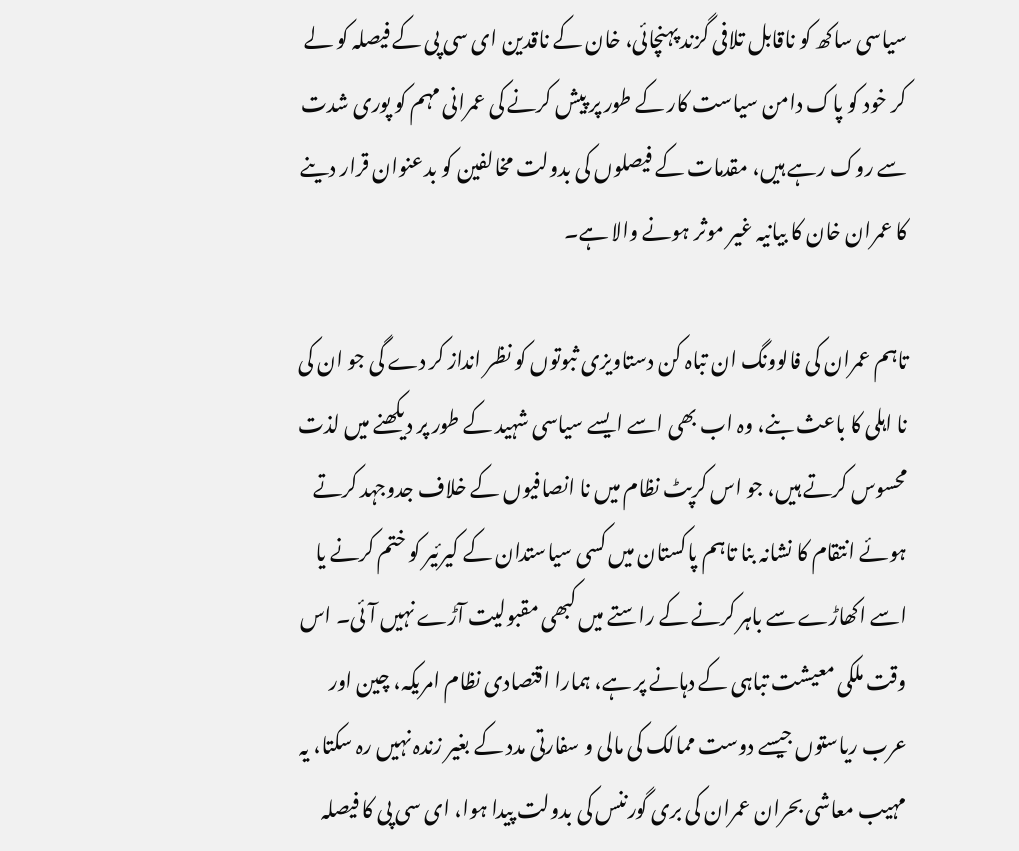سیاسی ساکھ کو ناقابل تلافی گزند پہنچائی، خان کے ناقدین ای سی پی کے فیصلہ کو لے کر خود کو پاک دامن سیاست کار کے طور پر پیش کرنے کی عمرانی مہم کو پوری شدت سے روک رہے ہیں، مقدمات کے فیصلوں کی بدولت مخالفین کو بدعنوان قرار دینے کا عمران خان کا بیانیہ غیر موثر ہونے والا ہے۔

تاہم عمران کی فالوونگ ان تباہ کن دستاویزی ثبوتوں کو نظر انداز کر دے گی جو ان کی نا اہلی کا باعث بنے، وہ اب بھی اسے ایسے سیاسی شہید کے طور پر دیکھنے میں لذت محسوس کرتے ہیں، جو اس کرپٹ نظام میں نا انصافیوں کے خلاف جدوجہد کرتے ہوئے انتقام کا نشانہ بنا تاہم پاکستان میں کسی سیاستدان کے کیرئیر کو ختم کرنے یا اسے اکھاڑے سے باہر کرنے کے راستے میں کبھی مقبولیت آڑے نہیں آئی۔ اس وقت ملکی معیشت تباہی کے دہانے پر ہے، ہمارا اقتصادی نظام امریکہ، چین اور عرب ریاستوں جیسے دوست ممالک کی مالی و سفارتی مدد کے بغیر زندہ نہیں رہ سکتا، یہ مہیب معاشی بحران عمران کی بری گورننس کی بدولت پیدا ہوا، ای سی پی کا فیصلہ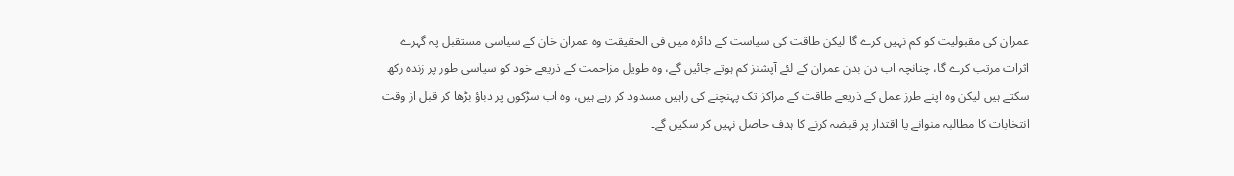عمران کی مقبولیت کو کم نہیں کرے گا لیکن طاقت کی سیاست کے دائرہ میں فی الحقیقت وہ عمران خان کے سیاسی مستقبل پہ گہرے اثرات مرتب کرے گا، چنانچہ اب دن بدن عمران کے لئے آپشنز کم ہوتے جائیں گے، وہ طویل مزاحمت کے ذریعے خود کو سیاسی طور پر زندہ رکھ سکتے ہیں لیکن وہ اپنے طرز عمل کے ذریعے طاقت کے مراکز تک پہنچنے کی راہیں مسدود کر رہے ہیں، وہ اب سڑکوں پر دباؤ بڑھا کر قبل از وقت انتخابات کا مطالبہ منوانے یا اقتدار پر قبضہ کرنے کا ہدف حاصل نہیں کر سکیں گے۔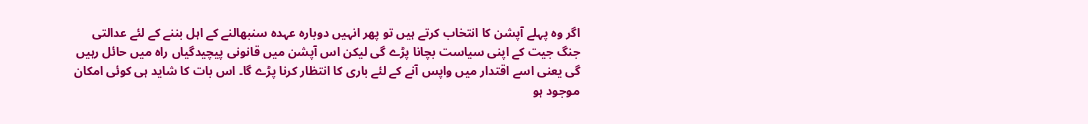اگر وہ پہلے آپشن کا انتخاب کرتے ہیں تو پھر انہیں دوبارہ عہدہ سنبھالنے کے اہل بننے کے لئے عدالتی جنگ جیت کے اپنی سیاست بچانا پڑے گی لیکن اس آپشن میں قانونی پیچیدگیاں راہ میں حائل رہیں گی یعنی اسے اقتدار میں واپس آنے کے لئے باری کا انتظار کرنا پڑے گا۔ اس بات کا شاید ہی کوئی امکان موجود ہو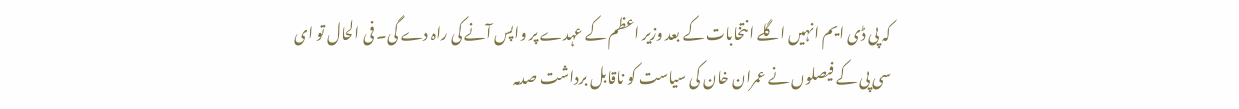کہ پی ڈی ایم انہیں اگلے انتخابات کے بعد وزیر اعظم کے عہدے پر واپس آنے کی راہ دے گی۔ فی الحال تو ای سی پی کے فیصلوں نے عمران خان کی سیاست کو ناقابل برداشت صدمہ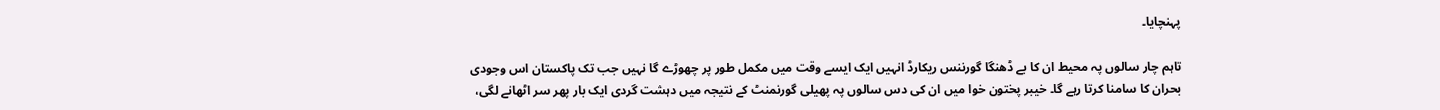پہنچایا۔

تاہم چار سالوں پہ محیط ان کا بے ڈھنگا گورننس ریکارڈ انہیں ایک ایسے وقت میں مکمل طور پر چھوڑے گا نہیں جب تک پاکستان اس وجودی بحران کا سامنا کرتا رہے گا۔ خیبر پختون خوا میں ان کی دس سالوں پہ پھیلی گورنمنٹ کے نتیجہ میں دہشت گردی ایک بار پھر سر اٹھانے لگی،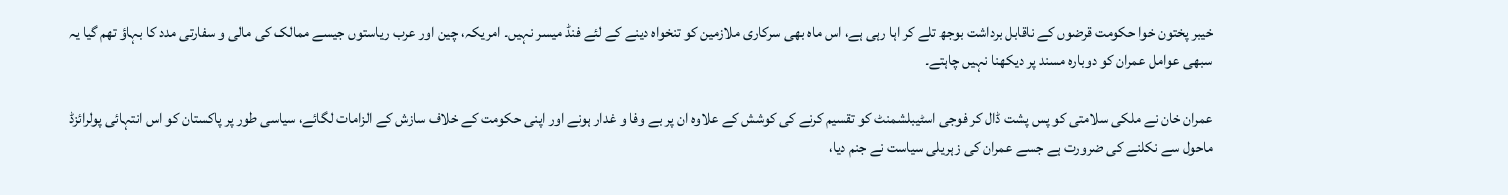خیبر پختون خوا حکومت قرضوں کے ناقابل برداشت بوجھ تلے کر اہا رہی ہے، اس ماہ بھی سرکاری ملازمین کو تنخواہ دینے کے لئے فنڈ میسر نہیں۔ امریکہ، چین اور عرب ریاستوں جیسے ممالک کی مالی و سفارتی مدد کا بہاؤ تھم گیا یہ سبھی عوامل عمران کو دوبارہ مسند پر دیکھنا نہیں چاہتے۔

عمران خان نے ملکی سلامتی کو پس پشت ڈال کر فوجی اسٹیبلشمنٹ کو تقسیم کرنے کی کوشش کے علاوہ ان پر بے وفا و غدار ہونے اور اپنی حکومت کے خلاف سازش کے الزامات لگائے، سیاسی طور پر پاکستان کو اس انتہائی پولرائزڈ ماحول سے نکلنے کی ضرورت ہے جسے عمران کی زہریلی سیاست نے جنم دیا،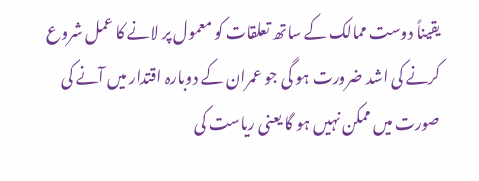یقیناً دوست ممالک کے ساتھ تعلقات کو معمول پر لانے کا عمل شروع کرنے کی اشد ضرورت ہو گی جو عمران کے دوبارہ اقتدار میں آنے کی صورت میں ممکن نہیں ہو گا یعنی ریاست کی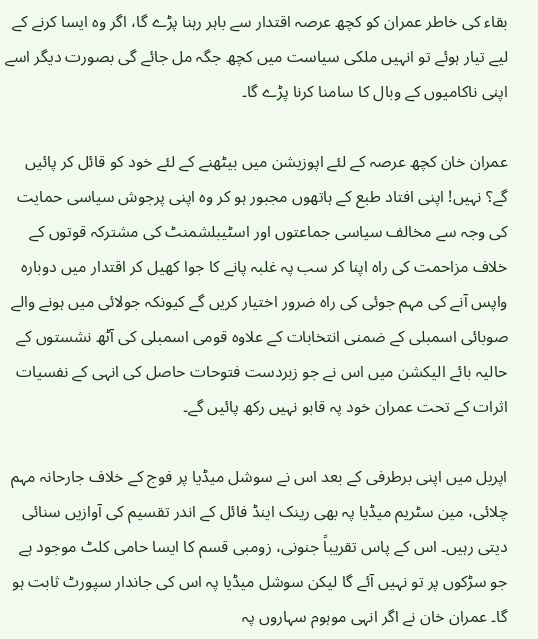بقاء کی خاطر عمران کو کچھ عرصہ اقتدار سے باہر رہنا پڑے گا، اگر وہ ایسا کرنے کے لیے تیار ہوئے تو انہیں ملکی سیاست میں کچھ جگہ مل جائے گی بصورت دیگر اسے اپنی ناکامیوں کے وبال کا سامنا کرنا پڑے گا۔

عمران خان کچھ عرصہ کے لئے اپوزیشن میں بیٹھنے کے لئے خود کو قائل کر پائیں گے؟ نہیں! اپنی افتاد طبع کے ہاتھوں مجبور ہو کر وہ اپنی پرجوش سیاسی حمایت کی وجہ سے مخالف سیاسی جماعتوں اور اسٹیبلشمنٹ کی مشترکہ قوتوں کے خلاف مزاحمت کی راہ اپنا کر سب پہ غلبہ پانے کا جوا کھیل کر اقتدار میں دوبارہ واپس آنے کی مہم جوئی کی راہ ضرور اختیار کریں گے کیونکہ جولائی میں ہونے والے صوبائی اسمبلی کے ضمنی انتخابات کے علاوہ قومی اسمبلی کی آٹھ نشستوں کے حالیہ بائے الیکشن میں اس نے جو زبردست فتوحات حاصل کی انہی کے نفسیات اثرات کے تحت عمران خود پہ قابو نہیں رکھ پائیں گے۔

اپریل میں اپنی برطرفی کے بعد اس نے سوشل میڈیا پر فوج کے خلاف جارحانہ مہم چلائی، مین سٹریم میڈیا پہ بھی رینک اینڈ فائل کے اندر تقسیم کی آوازیں سنائی دیتی رہیں۔ اس کے پاس تقریباً جنونی، زومبی قسم کا ایسا حامی کلٹ موجود ہے جو سڑکوں پر تو نہیں آئے گا لیکن سوشل میڈیا پہ اس کی جاندار سپورٹ ثابت ہو گا۔ عمران خان نے اگر انہی موہوم سہاروں پہ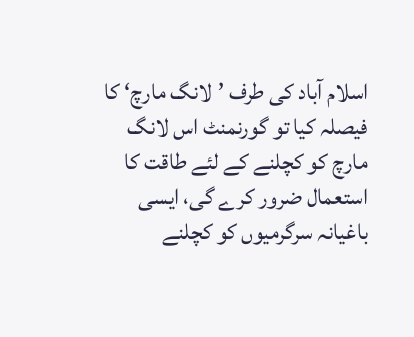اسلام آباد کی طرف ’لانگ مارچ‘ کا فیصلہ کیا تو گورنمنٹ اس لانگ مارچ کو کچلنے کے لئے طاقت کا استعمال ضرور کرے گی، ایسی باغیانہ سرگرمیوں کو کچلنے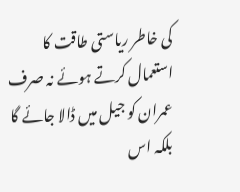کی خاطر ریاستی طاقت کا استعمال کرتے ہوئے نہ صرف عمران کو جیل میں ڈالا جائے گا بلکہ اس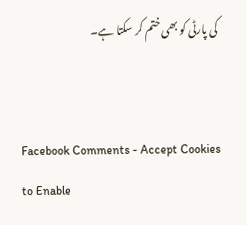کی پارٹی کو بھی ختم کر سکتا ہے۔


Facebook Comments - Accept Cookies to Enable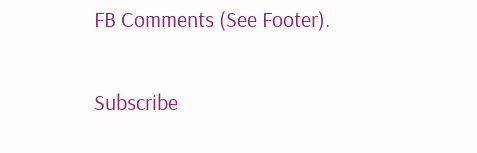FB Comments (See Footer).

Subscribe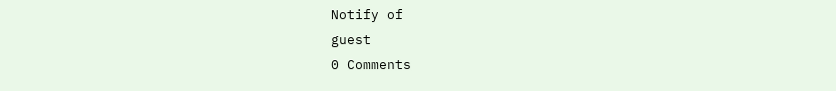Notify of
guest
0 Comments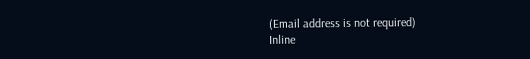(Email address is not required)
Inline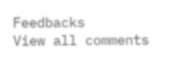Feedbacks
View all comments